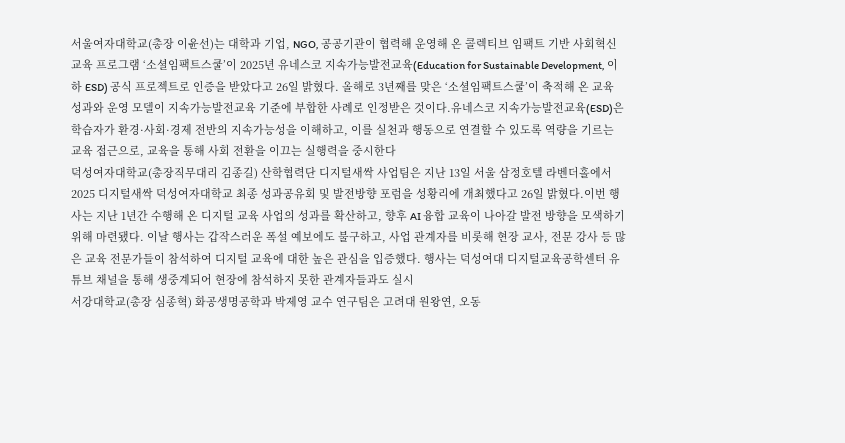서울여자대학교(총장 이윤선)는 대학과 기업, NGO, 공공기관이 협력해 운영해 온 콜렉티브 임팩트 기반 사회혁신 교육 프로그램 ‘소셜임팩트스쿨’이 2025년 유네스코 지속가능발전교육(Education for Sustainable Development, 이하 ESD) 공식 프로젝트로 인증을 받았다고 26일 밝혔다. 올해로 3년째를 맞은 ‘소셜임팩트스쿨’이 축적해 온 교육 성과와 운영 모델이 지속가능발전교육 기준에 부합한 사례로 인정받은 것이다.유네스코 지속가능발전교육(ESD)은 학습자가 환경·사회·경제 전반의 지속가능성을 이해하고, 이를 실천과 행동으로 연결할 수 있도록 역량을 기르는 교육 접근으로, 교육을 통해 사회 전환을 이끄는 실행력을 중시한다
덕성여자대학교(총장직무대리 김종길) 산학협력단 디지털새싹 사업팀은 지난 13일 서울 삼정호텔 라벤더홀에서 2025 디지털새싹 덕성여자대학교 최종 성과공유회 및 발전방향 포럼을 성황리에 개최했다고 26일 밝혔다.이번 행사는 지난 1년간 수행해 온 디지털 교육 사업의 성과를 확산하고, 향후 AI 융합 교육이 나아갈 발전 방향을 모색하기 위해 마련됐다. 이날 행사는 갑작스러운 폭설 예보에도 불구하고, 사업 관계자를 비롯해 현장 교사, 전문 강사 등 많은 교육 전문가들이 참석하여 디지털 교육에 대한 높은 관심을 입증했다. 행사는 덕성여대 디지털교육공학센터 유튜브 채널을 통해 생중계되어 현장에 참석하지 못한 관계자들과도 실시
서강대학교(총장 심종혁) 화공생명공학과 박제영 교수 연구팀은 고려대 원왕연, 오동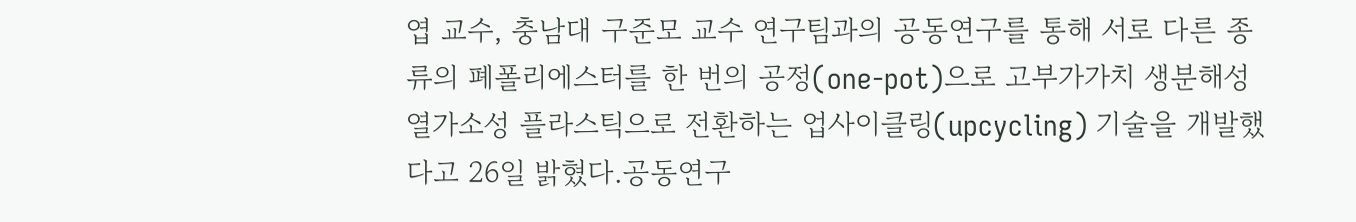엽 교수, 충남대 구준모 교수 연구팀과의 공동연구를 통해 서로 다른 종류의 폐폴리에스터를 한 번의 공정(one-pot)으로 고부가가치 생분해성 열가소성 플라스틱으로 전환하는 업사이클링(upcycling) 기술을 개발했다고 26일 밝혔다.공동연구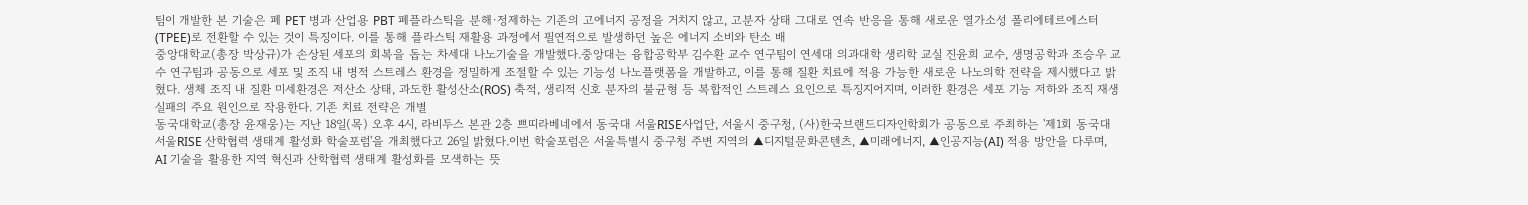팀이 개발한 본 기술은 폐 PET 병과 산업용 PBT 폐플라스틱을 분해·정제하는 기존의 고에너지 공정을 거치지 않고, 고분자 상태 그대로 연속 반응을 통해 새로운 열가소성 폴리에테르에스터(TPEE)로 전환할 수 있는 것이 특징이다. 이를 통해 플라스틱 재활용 과정에서 필연적으로 발생하던 높은 에너지 소비와 탄소 배
중앙대학교(총장 박상규)가 손상된 세포의 회복을 돕는 차세대 나노기술을 개발했다.중앙대는 융합공학부 김수환 교수 연구팀이 연세대 의과대학 생리학 교실 진윤희 교수, 생명공학과 조승우 교수 연구팀과 공동으로 세포 및 조직 내 병적 스트레스 환경을 정밀하게 조절할 수 있는 기능성 나노플랫폼을 개발하고, 이를 통해 질환 치료에 적용 가능한 새로운 나노의학 전략을 제시했다고 밝혔다. 생체 조직 내 질환 미세환경은 저산소 상태, 과도한 활성산소(ROS) 축적, 생리적 신호 분자의 불균형 등 복합적인 스트레스 요인으로 특징지어지며, 이러한 환경은 세포 기능 저하와 조직 재생 실패의 주요 원인으로 작용한다. 기존 치료 전략은 개별
동국대학교(총장 윤재웅)는 지난 18일(목) 오후 4시, 라비두스 본관 2층 쁘띠라베네에서 동국대 서울RISE사업단, 서울시 중구청, (사)한국브랜드디자인학회가 공동으로 주최하는 '제1회 동국대 서울RISE 산학협력 생태계 활성화 학술포럼'을 개최했다고 26일 밝혔다.이번 학술포럼은 서울특별시 중구청 주변 지역의 ▲디지털문화콘텐츠, ▲미래에너지, ▲인공지능(AI) 적용 방안을 다루며, AI 기술을 활용한 지역 혁신과 산학협력 생태계 활성화를 모색하는 뜻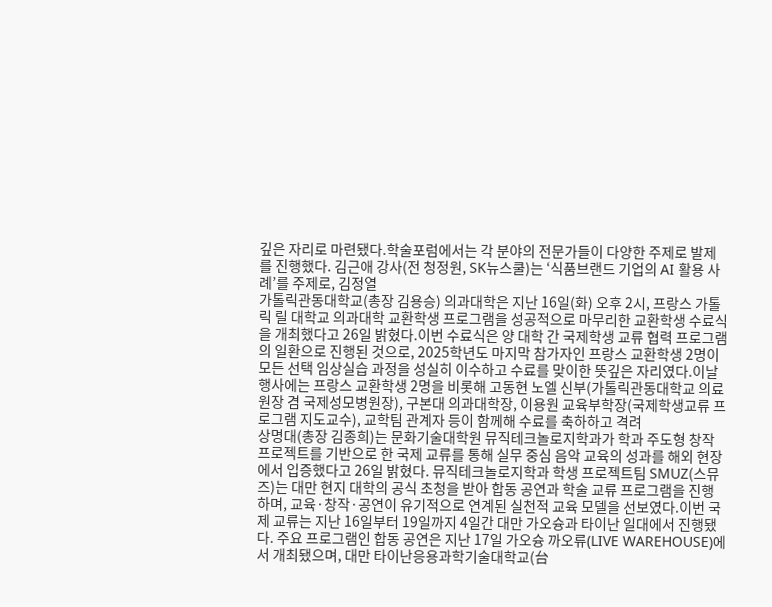깊은 자리로 마련됐다.학술포럼에서는 각 분야의 전문가들이 다양한 주제로 발제를 진행했다. 김근애 강사(전 청정원, SK뉴스쿨)는 ‘식품브랜드 기업의 AI 활용 사례’를 주제로, 김정열
가톨릭관동대학교(총장 김용승) 의과대학은 지난 16일(화) 오후 2시, 프랑스 가톨릭 릴 대학교 의과대학 교환학생 프로그램을 성공적으로 마무리한 교환학생 수료식을 개최했다고 26일 밝혔다.이번 수료식은 양 대학 간 국제학생 교류 협력 프로그램의 일환으로 진행된 것으로, 2025학년도 마지막 참가자인 프랑스 교환학생 2명이 모든 선택 임상실습 과정을 성실히 이수하고 수료를 맞이한 뜻깊은 자리였다.이날 행사에는 프랑스 교환학생 2명을 비롯해 고동현 노엘 신부(가톨릭관동대학교 의료원장 겸 국제성모병원장), 구본대 의과대학장, 이용원 교육부학장(국제학생교류 프로그램 지도교수), 교학팀 관계자 등이 함께해 수료를 축하하고 격려
상명대(총장 김종희)는 문화기술대학원 뮤직테크놀로지학과가 학과 주도형 창작 프로젝트를 기반으로 한 국제 교류를 통해 실무 중심 음악 교육의 성과를 해외 현장에서 입증했다고 26일 밝혔다. 뮤직테크놀로지학과 학생 프로젝트팀 SMUZ(스뮤즈)는 대만 현지 대학의 공식 초청을 받아 합동 공연과 학술 교류 프로그램을 진행하며, 교육·창작·공연이 유기적으로 연계된 실천적 교육 모델을 선보였다.이번 국제 교류는 지난 16일부터 19일까지 4일간 대만 가오슝과 타이난 일대에서 진행됐다. 주요 프로그램인 합동 공연은 지난 17일 가오슝 까오류(LIVE WAREHOUSE)에서 개최됐으며, 대만 타이난응용과학기술대학교(台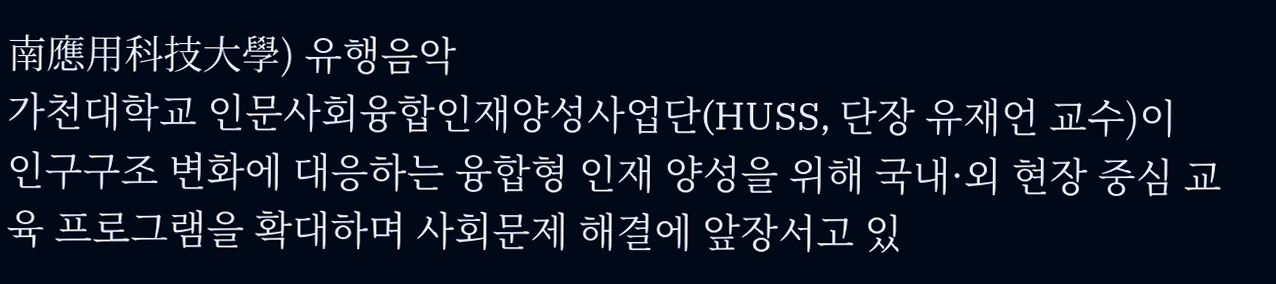南應用科技大學) 유행음악
가천대학교 인문사회융합인재양성사업단(HUSS, 단장 유재언 교수)이 인구구조 변화에 대응하는 융합형 인재 양성을 위해 국내·외 현장 중심 교육 프로그램을 확대하며 사회문제 해결에 앞장서고 있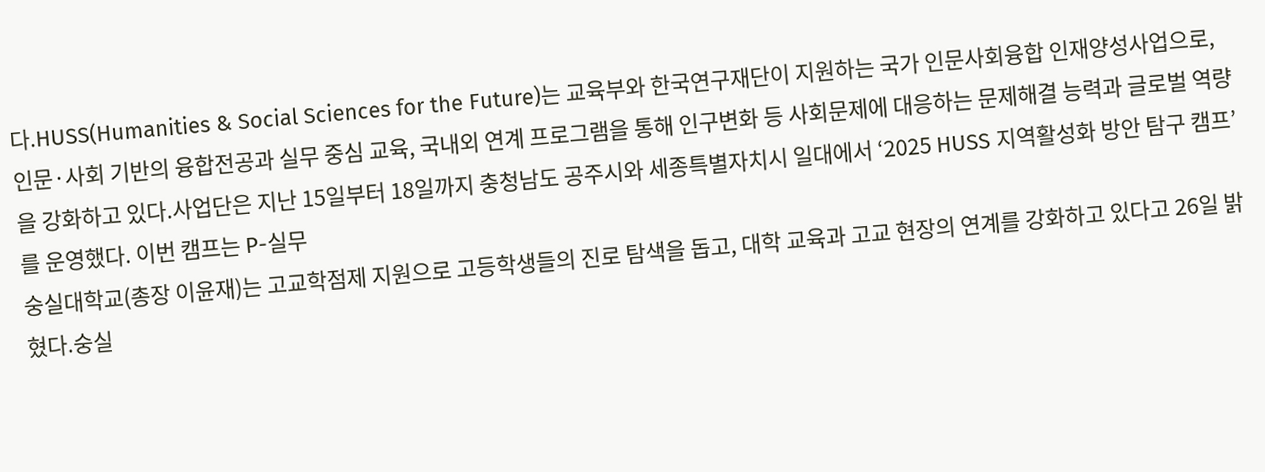다.HUSS(Humanities & Social Sciences for the Future)는 교육부와 한국연구재단이 지원하는 국가 인문사회융합 인재양성사업으로, 인문·사회 기반의 융합전공과 실무 중심 교육, 국내외 연계 프로그램을 통해 인구변화 등 사회문제에 대응하는 문제해결 능력과 글로벌 역량을 강화하고 있다.사업단은 지난 15일부터 18일까지 충청남도 공주시와 세종특별자치시 일대에서 ‘2025 HUSS 지역활성화 방안 탐구 캠프’를 운영했다. 이번 캠프는 P-실무
숭실대학교(총장 이윤재)는 고교학점제 지원으로 고등학생들의 진로 탐색을 돕고, 대학 교육과 고교 현장의 연계를 강화하고 있다고 26일 밝혔다.숭실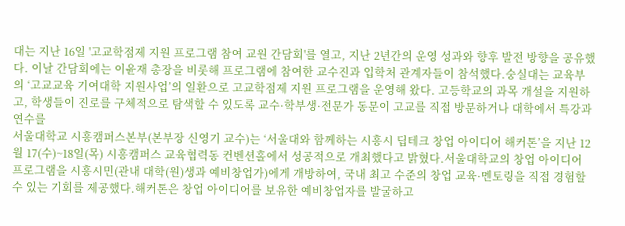대는 지난 16일 '고교학점제 지원 프로그램 참여 교원 간담회'를 열고, 지난 2년간의 운영 성과와 향후 발전 방향을 공유했다. 이날 간담회에는 이윤재 총장을 비롯해 프로그램에 참여한 교수진과 입학처 관계자들이 참석했다.숭실대는 교육부의 ‘고교교육 기여대학 지원사업’의 일환으로 고교학점제 지원 프로그램을 운영해 왔다. 고등학교의 과목 개설을 지원하고, 학생들이 진로를 구체적으로 탐색할 수 있도록 교수·학부생·전문가 동문이 고교를 직접 방문하거나 대학에서 특강과 연수를
서울대학교 시흥캠퍼스본부(본부장 신영기 교수)는 ‘서울대와 함께하는 시흥시 딥테크 창업 아이디어 해커톤’을 지난 12월 17(수)~18일(목) 시흥캠퍼스 교육협력동 컨벤션홀에서 성공적으로 개최했다고 밝혔다.서울대학교의 창업 아이디어 프로그램을 시흥시민(관내 대학(원)생과 예비창업가)에게 개방하여, 국내 최고 수준의 창업 교육·멘토링을 직접 경험할 수 있는 기회를 제공했다.해커톤은 창업 아이디어를 보유한 예비창업자를 발굴하고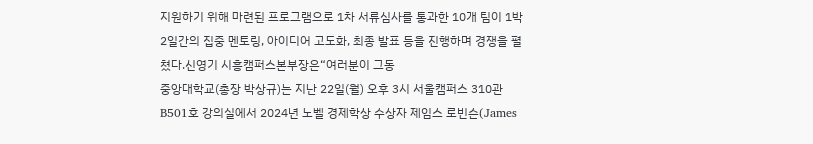지원하기 위해 마련된 프로그램으로 1차 서류심사를 통과한 10개 팀이 1박 2일간의 집중 멘토링, 아이디어 고도화, 최종 발표 등을 진행하며 경쟁을 펼쳤다.신영기 시흥캠퍼스본부장은“여러분이 그동
중앙대학교(총장 박상규)는 지난 22일(월) 오후 3시 서울캠퍼스 310관 B501호 강의실에서 2024년 노벨 경제학상 수상자 제임스 로빈슨(James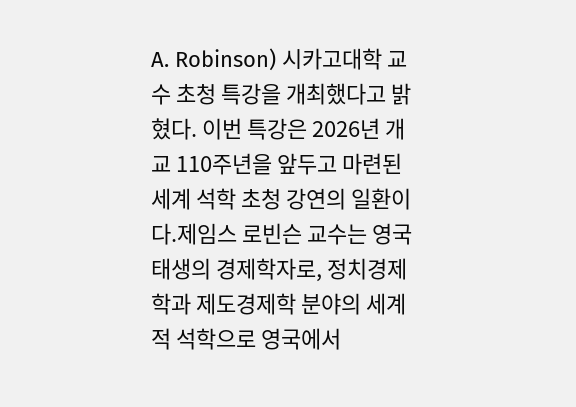A. Robinson) 시카고대학 교수 초청 특강을 개최했다고 밝혔다. 이번 특강은 2026년 개교 110주년을 앞두고 마련된 세계 석학 초청 강연의 일환이다.제임스 로빈슨 교수는 영국 태생의 경제학자로, 정치경제학과 제도경제학 분야의 세계적 석학으로 영국에서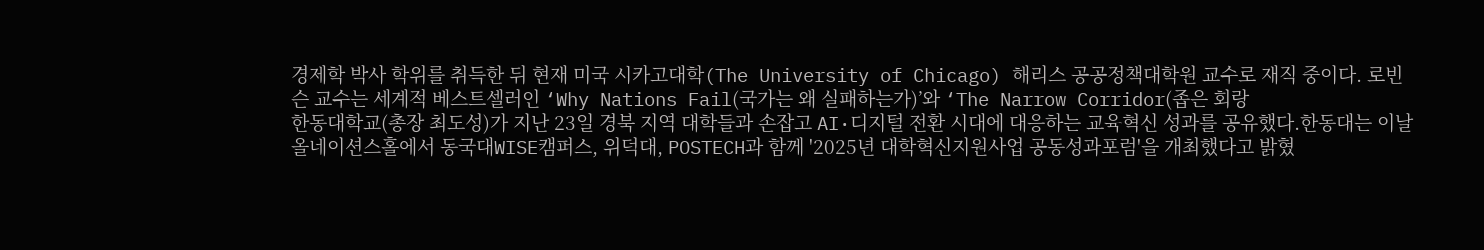경제학 박사 학위를 취득한 뒤 현재 미국 시카고대학(The University of Chicago) 해리스 공공정책대학원 교수로 재직 중이다. 로빈슨 교수는 세계적 베스트셀러인 ‘Why Nations Fail(국가는 왜 실패하는가)’와 ‘The Narrow Corridor(좁은 회랑
한동대학교(총장 최도성)가 지난 23일 경북 지역 대학들과 손잡고 AI·디지털 전환 시대에 대응하는 교육혁신 성과를 공유했다.한동대는 이날 올네이션스홀에서 동국대WISE캠퍼스, 위덕대, POSTECH과 함께 '2025년 대학혁신지원사업 공동성과포럼'을 개최했다고 밝혔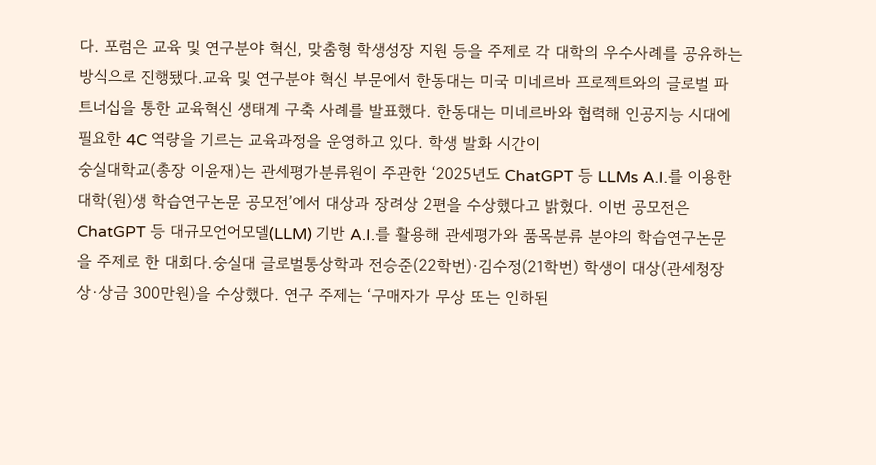다. 포럼은 교육 및 연구분야 혁신, 맞춤형 학생성장 지원 등을 주제로 각 대학의 우수사례를 공유하는 방식으로 진행됐다.교육 및 연구분야 혁신 부문에서 한동대는 미국 미네르바 프로젝트와의 글로벌 파트너십을 통한 교육혁신 생태계 구축 사례를 발표했다. 한동대는 미네르바와 협력해 인공지능 시대에 필요한 4C 역량을 기르는 교육과정을 운영하고 있다. 학생 발화 시간이
숭실대학교(총장 이윤재)는 관세평가분류원이 주관한 ‘2025년도 ChatGPT 등 LLMs A.I.를 이용한 대학(원)생 학습연구논문 공모전’에서 대상과 장려상 2편을 수상했다고 밝혔다. 이번 공모전은 ChatGPT 등 대규모언어모델(LLM) 기반 A.I.를 활용해 관세평가와 품목분류 분야의 학습연구논문을 주제로 한 대회다.숭실대 글로벌통상학과 전승준(22학번)·김수정(21학번) 학생이 대상(관세청장상·상금 300만원)을 수상했다. 연구 주제는 ‘구매자가 무상 또는 인하된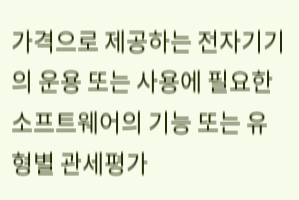가격으로 제공하는 전자기기의 운용 또는 사용에 필요한 소프트웨어의 기능 또는 유형별 관세평가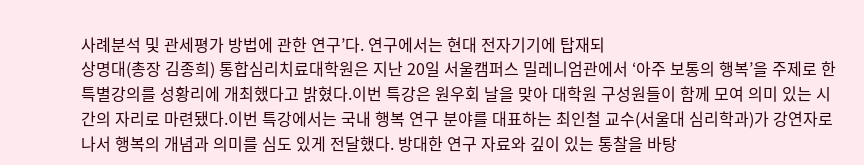사례분석 및 관세평가 방법에 관한 연구’다. 연구에서는 현대 전자기기에 탑재되
상명대(총장 김종희) 통합심리치료대학원은 지난 20일 서울캠퍼스 밀레니엄관에서 ‘아주 보통의 행복’을 주제로 한 특별강의를 성황리에 개최했다고 밝혔다.이번 특강은 원우회 날을 맞아 대학원 구성원들이 함께 모여 의미 있는 시간의 자리로 마련됐다.이번 특강에서는 국내 행복 연구 분야를 대표하는 최인철 교수(서울대 심리학과)가 강연자로 나서 행복의 개념과 의미를 심도 있게 전달했다. 방대한 연구 자료와 깊이 있는 통찰을 바탕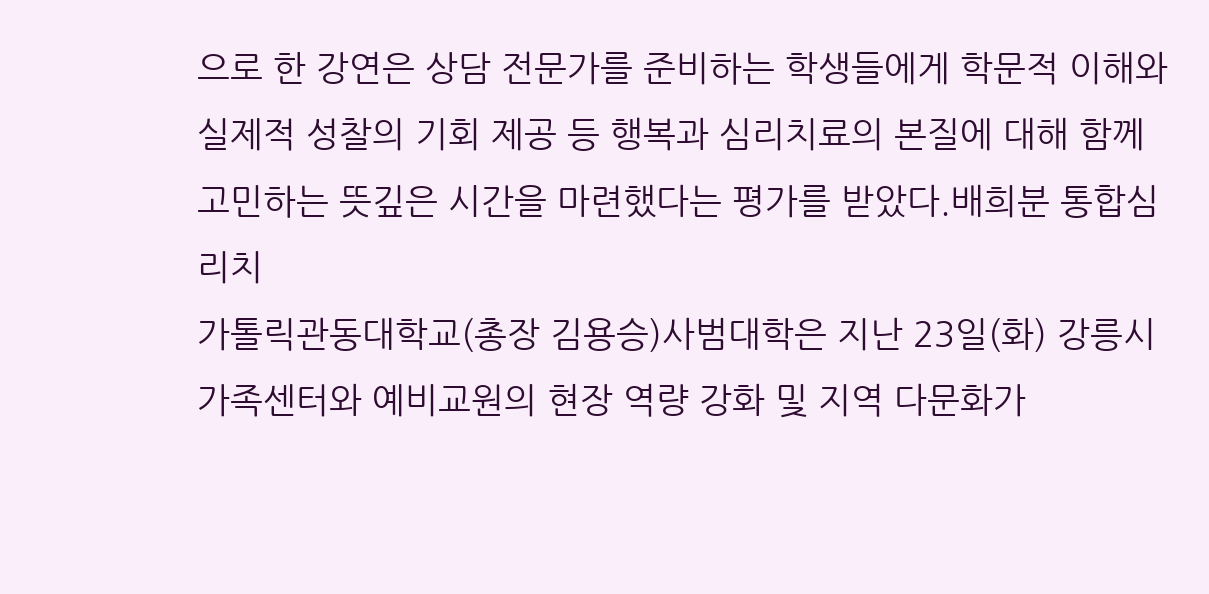으로 한 강연은 상담 전문가를 준비하는 학생들에게 학문적 이해와 실제적 성찰의 기회 제공 등 행복과 심리치료의 본질에 대해 함께 고민하는 뜻깊은 시간을 마련했다는 평가를 받았다.배희분 통합심리치
가톨릭관동대학교(총장 김용승)사범대학은 지난 23일(화) 강릉시가족센터와 예비교원의 현장 역량 강화 및 지역 다문화가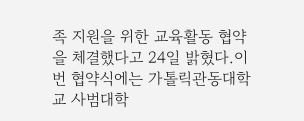족 지원을 위한 교육활동 협약을 체결했다고 24일 밝혔다.이번 협약식에는 가톨릭관동대학교 사범대학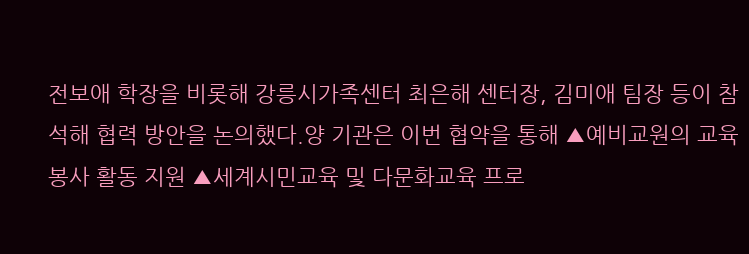전보애 학장을 비롯해 강릉시가족센터 최은해 센터장, 김미애 팀장 등이 참석해 협력 방안을 논의했다.양 기관은 이번 협약을 통해 ▲예비교원의 교육봉사 활동 지원 ▲세계시민교육 및 다문화교육 프로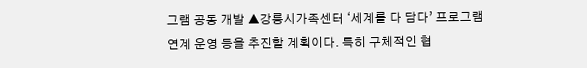그램 공동 개발 ▲강릉시가족센터 ‘세계를 다 담다’ 프로그램 연계 운영 등을 추진할 계획이다. 특히 구체적인 협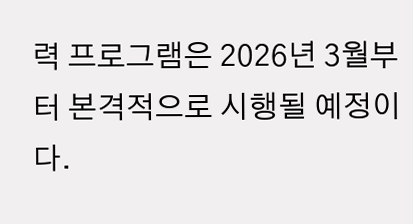력 프로그램은 2026년 3월부터 본격적으로 시행될 예정이다.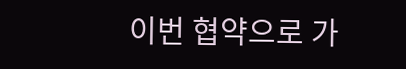이번 협약으로 가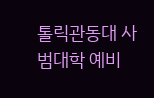톨릭관동대 사범대학 예비